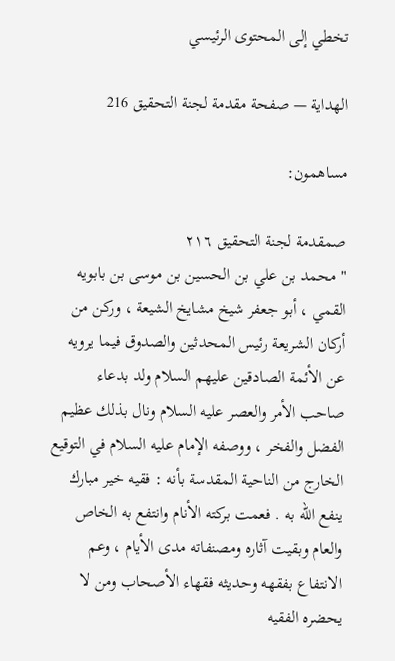تخطي إلى المحتوى الرئيسي

الهداية — صفحة مقدمة لجنة التحقيق 216

مساهمون:

صمقدمة لجنة التحقيق ٢١٦
" محمد بن علي بن الحسين بن موسى بن بابويه القمي ، أبو جعفر شيخ مشايخ الشيعة ، وركن من أركان الشريعة رئيس المحدثين والصدوق فيما يرويه عن الأئمة الصادقين عليهم السلام ولد بدعاء صاحب الأمر والعصر عليه السلام ونال بذلك عظيم الفضل والفخر ، ووصفه الإمام عليه السلام في التوقيع الخارج من الناحية المقدسة بأنه : فقيه خير مبارك ينفع الله به . فعمت بركته الأنام وانتفع به الخاص والعام وبقيت آثاره ومصنفاته مدى الأيام ، وعم الانتفاع بفقهه وحديثه فقهاء الأصحاب ومن لا يحضره الفقيه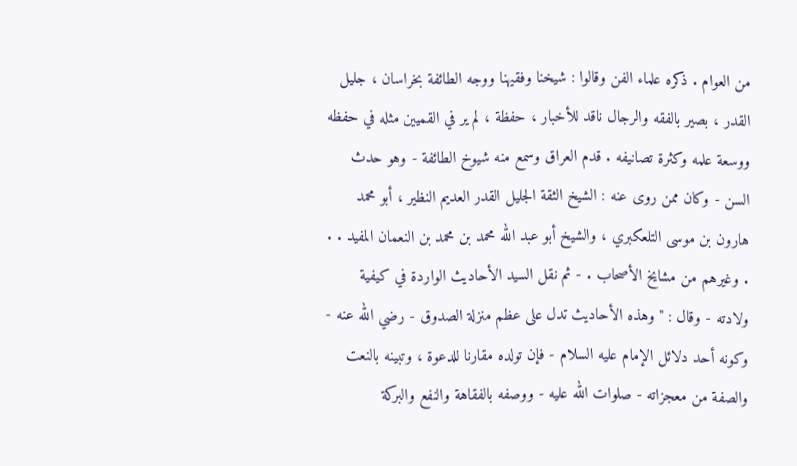من العوام . ذكره علماء الفن وقالوا : شيخنا وفقيهنا ووجه الطائفة بخراسان ، جليل القدر ، بصير بالفقه والرجال ناقد للأخبار ، حفظة ، لم ير في القميين مثله في حفظه ووسعة علمه وكثرة تصانيفه . قدم العراق وسمع منه شيوخ الطائفة - وهو حدث السن - وكان ممن روى عنه : الشيخ الثقة الجليل القدر العديم النظير ، أبو محمد هارون بن موسى التلعكبري ، والشيخ أبو عبد الله محمد بن محمد بن النعمان المفيد . . . وغيرهم من مشايخ الأصحاب . - ثم نقل السيد الأحاديث الواردة في كيفية ولادته - وقال : " وهذه الأحاديث تدل على عظم منزلة الصدوق - رضي الله عنه - وكونه أحد دلائل الإمام عليه السلام - فإن تولده مقارنا للدعوة ، وتبينه بالنعت والصفة من معجزاته - صلوات الله عليه - ووصفه بالفقاهة والنفع والبركة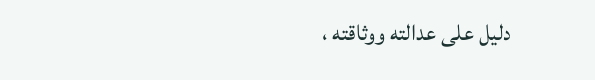دليل على عدالته ووثاقته ،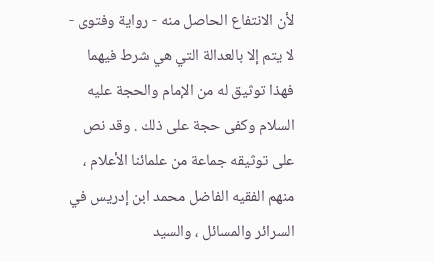لأن الانتفاع الحاصل منه - رواية وفتوى - لا يتم إلا بالعدالة التي هي شرط فيهما فهذا توثيق له من الإمام والحجة عليه السلام وكفى حجة على ذلك . وقد نص على توثيقه جماعة من علمائنا الأعلام ، منهم الفقيه الفاضل محمد ابن إدريس في السرائر والمسائل ، والسيد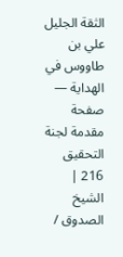الثقة الجليل علي بن طاووس في
الهداية — صفحة مقدمة لجنة التحقيق 216 | الشيخ الصدوق /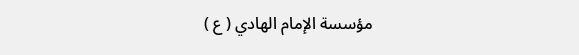مؤسسة الإمام الهادي ( ع )